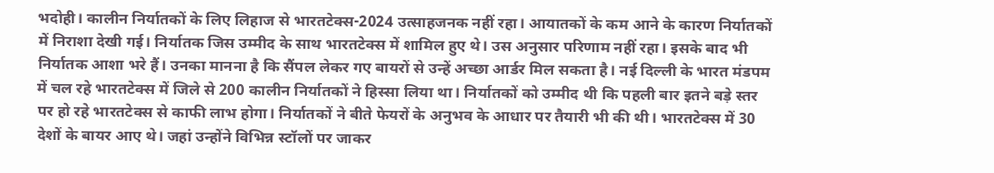भदोही। कालीन निर्यातकों के लिए लिहाज से भारतटेक्स-2024 उत्साहजनक नहीं रहा। आयातकों के कम आने के कारण निर्यातकों में निराशा देखी गई। निर्यातक जिस उम्मीद के साथ भारतटेक्स में शामिल हुए थे। उस अनुसार परिणाम नहीं रहा। इसके बाद भी निर्यातक आशा भरे हैं। उनका मानना है कि सैंपल लेकर गए बायरों से उन्हें अच्छा आर्डर मिल सकता है। नई दिल्ली के भारत मंडपम में चल रहे भारतटेक्स में जिले से 200 कालीन निर्यातकों ने हिस्सा लिया था। निर्यातकों को उम्मीद थी कि पहली बार इतने बड़े स्तर पर हो रहे भारतटेक्स से काफी लाभ होगा। निर्यातकों ने बीते फेयरों के अनुभव के आधार पर तैयारी भी की थी। भारतटेक्स में 30 देशों के बायर आए थे। जहां उन्होंने विभिन्न स्टॉलों पर जाकर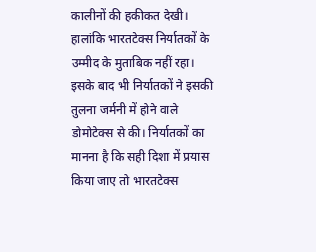कालीनों की हकीकत देखी। हालांकि भारतटेक्स निर्यातकों के उम्मीद के मुताबिक नहीं रहा। इसके बाद भी निर्यातकों ने इसकी तुलना जर्मनी में होने वाले डोमोटेक्स से की। निर्यातकों का मानना है कि सही दिशा में प्रयास किया जाए तो भारतटेक्स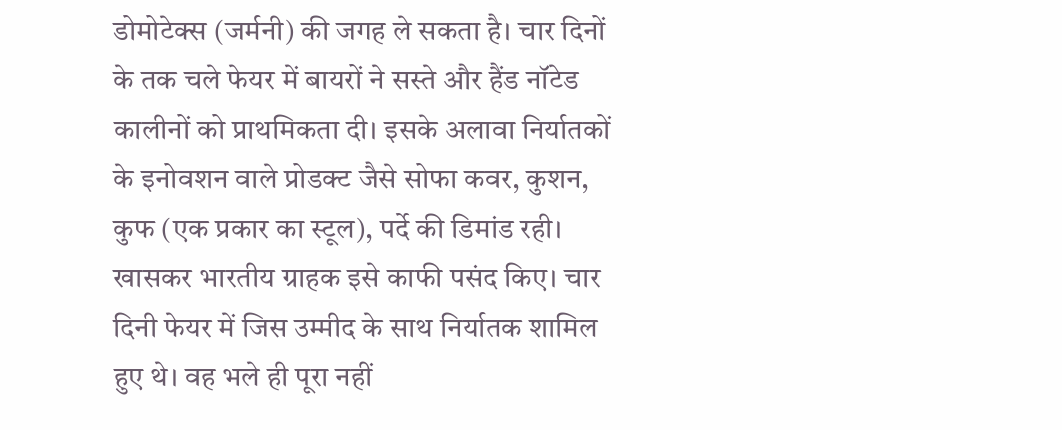डोमोटेक्स (जर्मनी) की जगह ले सकता है। चार दिनों के तक चले फेयर में बायरों ने सस्ते और हैंड नॉटेड कालीनों को प्राथमिकता दी। इसके अलावा निर्यातकों के इनोवशन वाले प्रोडक्ट जैसे सोफा कवर, कुशन, कुफ (एक प्रकार का स्टूल), पर्दे की डिमांड रही। खासकर भारतीय ग्राहक इसे काफी पसंद किए। चार दिनी फेयर में जिस उम्मीद के साथ निर्यातक शामिल हुए थे। वह भले ही पूरा नहीं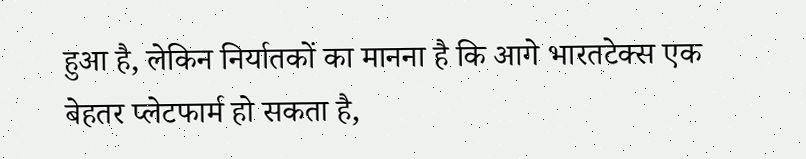हुआ है, लेकिन निर्यातकों का मानना है कि आगे भारतटेक्स एक बेहतर प्लेटफार्म हो सकता है,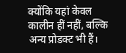क्योंकि यहां केवल कालीन हीं नहीं, बल्कि अन्य प्रोडक्ट भी हैं।